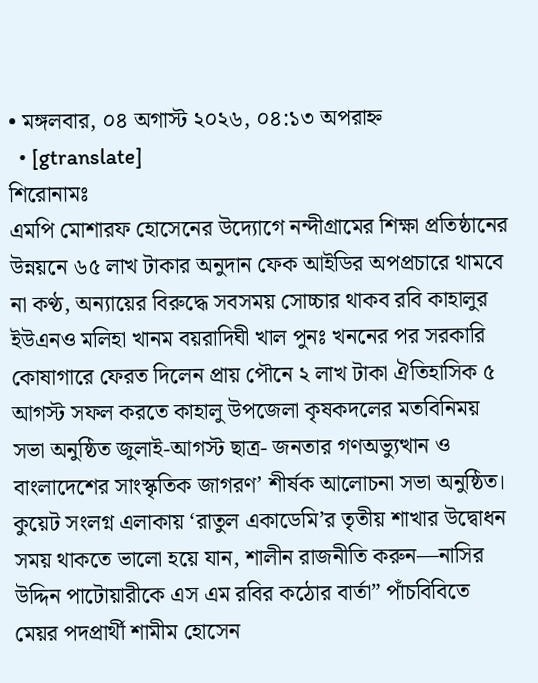• মঙ্গলবার, ০৪ অগাস্ট ২০২৬, ০৪:১৩ অপরাহ্ন
  • [gtranslate]
শিরোনামঃ
এমপি মোশারফ হোসেনের উদ্যোগে নন্দীগ্রামের শিক্ষা প্রতিষ্ঠানের উন্নয়নে ৬৫ লাখ টাকার অনুদান ফেক আইডির অপপ্রচারে থামবে না কণ্ঠ, অন্যায়ের বিরুদ্ধে সবসময় সোচ্চার থাকব রবি কাহালুর ইউএনও মলিহা খানম বয়রাদিঘী খাল পুনঃ খননের পর সরকারি কোষাগারে ফেরত দিলেন প্রায় পৌনে ২ লাখ টাকা ঐতিহাসিক ৫ আগস্ট সফল করতে কাহালু উপজেলা কৃষকদলের মতবিনিময় সভা অনুষ্ঠিত জুলাই-আগস্ট ছাত্র- জনতার গণঅভ্যুত্থান ও বাংলাদেশের সাংস্কৃতিক জাগরণ’ শীর্ষক আলোচনা সভা অনুষ্ঠিত।  কুয়েট সংলগ্ন এলাকায় ‘রাতুল একাডেমি’র তৃতীয় শাখার উদ্বোধন সময় থাকতে ভালো হয়ে যান, শালীন রাজনীতি করুন—নাসির উদ্দিন পাটোয়ারীকে এস এম রবির কঠোর বার্তা” পাঁচবিবিতে মেয়র পদপ্রার্থী শামীম হোসেন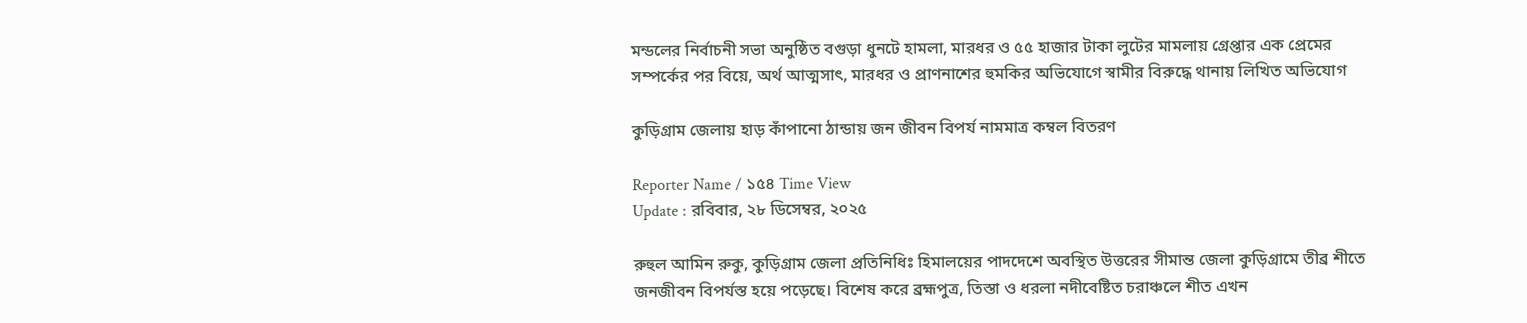মন্ডলের নির্বাচনী সভা অনুষ্ঠিত বগুড়া ধুনটে হামলা, মারধর ও ৫৫ হাজার টাকা লুটের মামলায় গ্রেপ্তার এক প্রেমের সম্পর্কের পর বিয়ে, অর্থ আত্মসাৎ, মারধর ও প্রাণনাশের হুমকির অভিযোগে স্বামীর বিরুদ্ধে থানায় লিখিত অভিযোগ

কুড়িগ্রাম জেলায় হাড় কাঁপানো ঠান্ডায় জন জীবন বিপর্য নামমাত্র কম্বল বিতরণ

Reporter Name / ১৫৪ Time View
Update : রবিবার, ২৮ ডিসেম্বর, ২০২৫

রুহুল আমিন রুকু, কুড়িগ্রাম জেলা প্রতিনিধিঃ হিমালয়ের পাদদেশে অবস্থিত উত্তরের সীমান্ত জেলা কুড়িগ্রামে তীব্র শীতে জনজীবন বিপর্যস্ত হয়ে পড়েছে। বিশেষ করে ব্রহ্মপুত্র, তিস্তা ও ধরলা নদীবেষ্টিত চরাঞ্চলে শীত এখন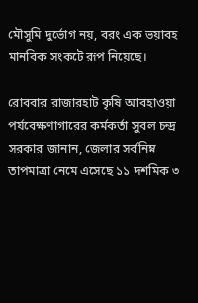মৌসুমি দুর্ভোগ নয়, বরং এক ভয়াবহ মানবিক সংকটে রূপ নিয়েছে।

রোববার রাজারহাট কৃষি আবহাওয়া পর্যবেক্ষণাগারের কর্মকর্তা সুবল চন্দ্র সরকার জানান, জেলার সর্বনিম্ন তাপমাত্রা নেমে এসেছে ১১ দশমিক ৩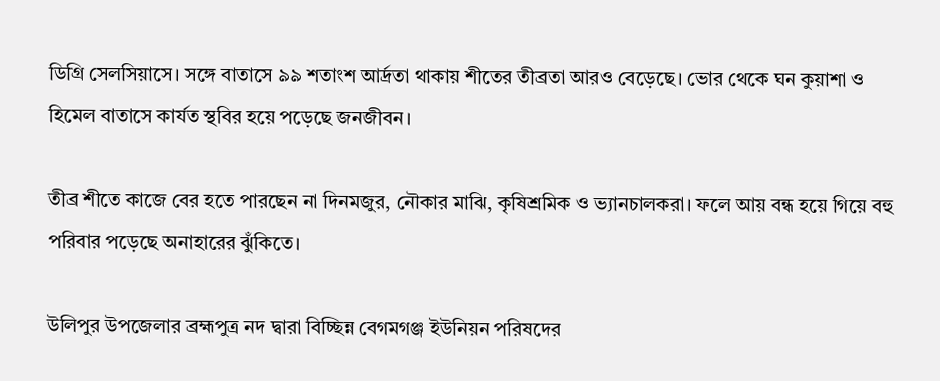ডিগ্রি সেলসিয়াসে। সঙ্গে বাতাসে ৯৯ শতাংশ আর্দ্রতা থাকায় শীতের তীব্রতা আরও বেড়েছে। ভোর থেকে ঘন কুয়াশা ও হিমেল বাতাসে কার্যত স্থবির হয়ে পড়েছে জনজীবন।

তীব্র শীতে কাজে বের হতে পারছেন না দিনমজুর, নৌকার মাঝি, কৃষিশ্রমিক ও ভ্যানচালকরা। ফলে আয় বন্ধ হয়ে গিয়ে বহু পরিবার পড়েছে অনাহারের ঝুঁকিতে।

উলিপুর উপজেলার ব্রহ্মপুত্র নদ দ্বারা বিচ্ছিন্ন বেগমগঞ্জ ইউনিয়ন পরিষদের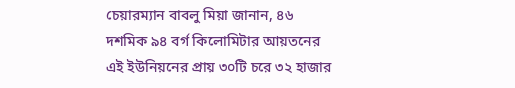চেয়ারম্যান বাবলু মিয়া জানান, ৪৬ দশমিক ৯৪ বর্গ কিলোমিটার আয়তনের এই ইউনিয়নের প্রায় ৩০টি চরে ৩২ হাজার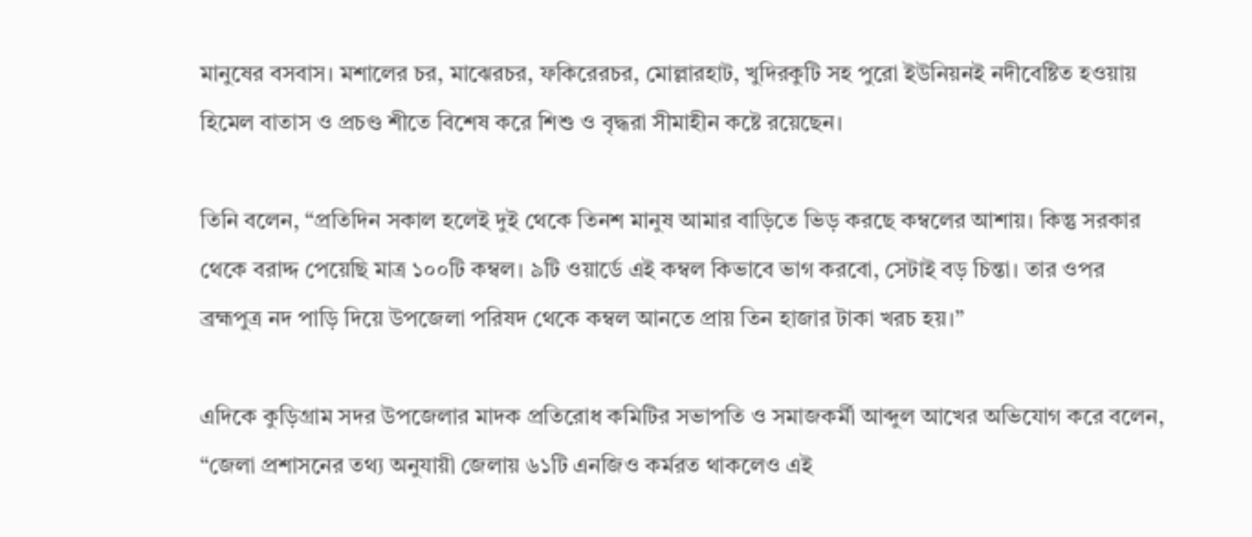মানুষের বসবাস। মশালের চর, মাঝেরচর, ফকিরেরচর, মোল্লারহাট, খুদিরকুটি সহ পুরো ইউনিয়নই নদীবেষ্টিত হওয়ায় হিমেল বাতাস ও প্রচণ্ড শীতে বিশেষ করে শিশু ও বৃদ্ধরা সীমাহীন কষ্টে রয়েছেন।

তিনি বলেন, “প্রতিদিন সকাল হলেই দুই থেকে তিনশ মানুষ আমার বাড়িতে ভিড় করছে কম্বলের আশায়। কিন্তু সরকার থেকে বরাদ্দ পেয়েছি মাত্র ১০০টি কম্বল। ৯টি ওয়ার্ডে এই কম্বল কিভাবে ভাগ করবো, সেটাই বড় চিন্তা। তার ওপর ব্রহ্মপুত্র নদ পাড়ি দিয়ে উপজেলা পরিষদ থেকে কম্বল আনতে প্রায় তিন হাজার টাকা খরচ হয়।”

এদিকে কুড়িগ্রাম সদর উপজেলার মাদক প্রতিরোধ কমিটির সভাপতি ও সমাজকর্মী আব্দুল আখের অভিযোগ করে বলেন, “জেলা প্রশাসনের তথ্য অনুযায়ী জেলায় ৬১টি এনজিও কর্মরত থাকলেও এই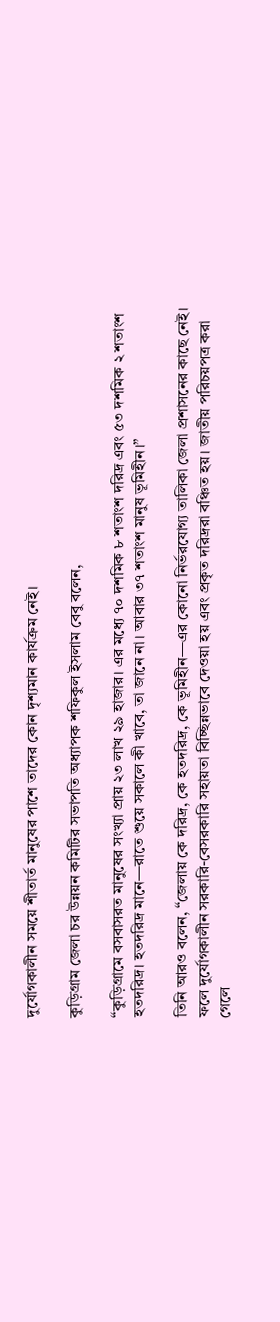দুর্যোগকালীন সময়ে শীতার্ত মানুষের পাশে তাদের কোন দৃশ্যমান কার্যক্রম নেই।

কুড়িগ্রাম জেলা চর উন্নয়ন কমিটির সভাপতি অধ্যাপক শফিকুল ইসলাম বেবু বলেন,

“কুড়িগ্রামে বসবাসরত মানুষের সংখ্যা প্রায় ২৩ লাখ ২৯ হাজার। এর মধ্যে ৭০ দশমিক ৮ শতাংশ দরিদ্র এবং ৫৩ দশমিক ২ শতাংশ হতদরিদ্র। হতদরিদ্র মানে—রাতে শুয়ে সকালে কী খাবে, তা জানে না। আবার ৩৭ শতাংশ মানুষ ভূমিহীন।”

তিনি আরও বলেন, “জেলায় কে দরিদ্র, কে হতদরিদ্র, কে ভূমিহীন—এর কোনো নির্ভরযোগ্য তালিকা জেলা প্রশাসনের কাছে নেই। ফলে দুর্যোগকালীন সরকারি-বেসরকারি সহায়তা বিচ্ছিন্নভাবে দেওয়া হয় এবং প্রকৃত দরিদ্ররা বঞ্চিত হয়। জাতীয় পরিচয়পত্র করা গেলে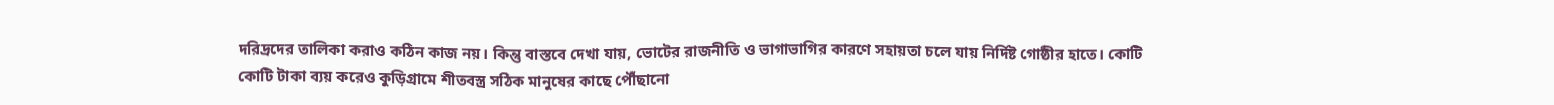দরিদ্রদের তালিকা করাও কঠিন কাজ নয়। কিন্তু বাস্তবে দেখা যায়, ভোটের রাজনীতি ও ভাগাভাগির কারণে সহায়তা চলে যায় নির্দিষ্ট গোষ্ঠীর হাতে। কোটি কোটি টাকা ব্যয় করেও কুড়িগ্রামে শীতবস্ত্র সঠিক মানুষের কাছে পৌঁছানো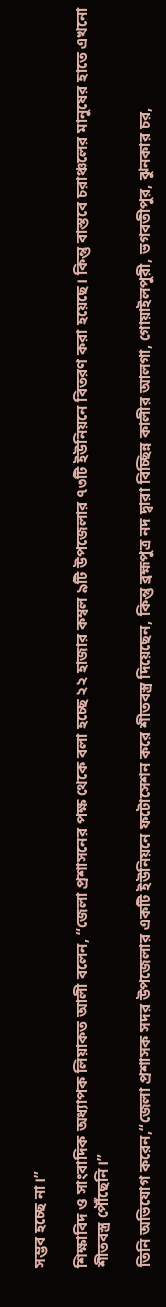সম্ভব হচ্ছে না।”

শিক্ষাবিদ ও সাংবাদিক অধ্যাপক লিয়াকত আলী বলেন, “জেলা প্রশাসনের পক্ষ থেকে বলা হচ্ছে ২২ হাজার কম্বল ৯টি উপজেলার ৭৩টি ইউনিয়নে বিতরণ করা হয়েছে। কিন্তু বাস্তবে চরাঞ্চলের মানুষের হাতে এখনো শীতবস্ত্র পৌঁছেনি।”

তিনি অভিযোগ করেন,“জেলা প্রশাসক সদর উপজেলার একটি ইউনিয়নে ফটোসেশন করে শীতবস্ত্র দিয়েছেন, কিন্তু ব্রহ্মপুত্র নদ দ্বারা বিচ্ছিন্ন কালীর আলগা, গোয়াইলপুরী, ভগবতীপুর, ঝুনকার চর,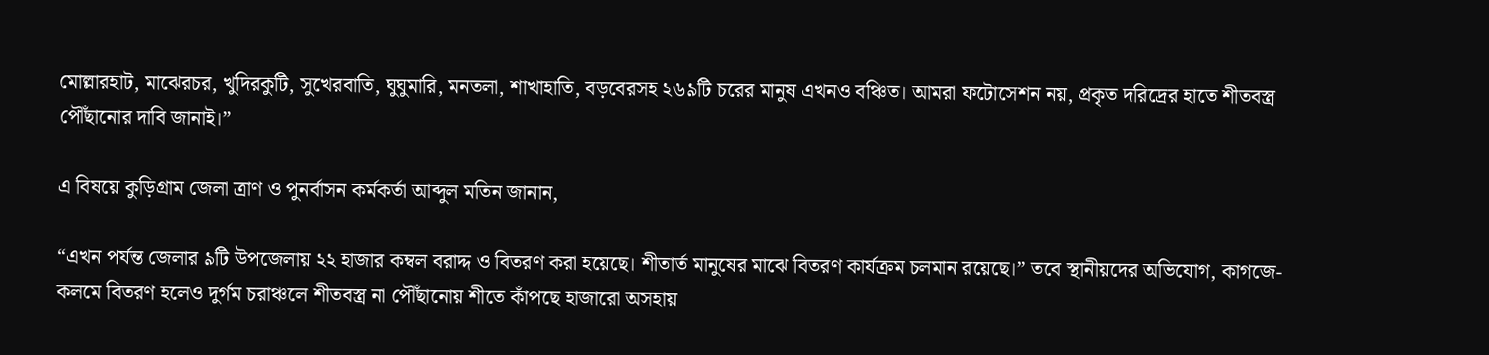মোল্লারহাট, মাঝেরচর, খুদিরকুটি, সুখেরবাতি, ঘুঘুমারি, মনতলা, শাখাহাতি, বড়বেরসহ ২৬৯টি চরের মানুষ এখনও বঞ্চিত। আমরা ফটোসেশন নয়, প্রকৃত দরিদ্রের হাতে শীতবস্ত্র পৌঁছানোর দাবি জানাই।”

এ বিষয়ে কুড়িগ্রাম জেলা ত্রাণ ও পুনর্বাসন কর্মকর্তা আব্দুল মতিন জানান,

“এখন পর্যন্ত জেলার ৯টি উপজেলায় ২২ হাজার কম্বল বরাদ্দ ও বিতরণ করা হয়েছে। শীতার্ত মানুষের মাঝে বিতরণ কার্যক্রম চলমান রয়েছে।” তবে স্থানীয়দের অভিযোগ, কাগজে-কলমে বিতরণ হলেও দুর্গম চরাঞ্চলে শীতবস্ত্র না পৌঁছানোয় শীতে কাঁপছে হাজারো অসহায়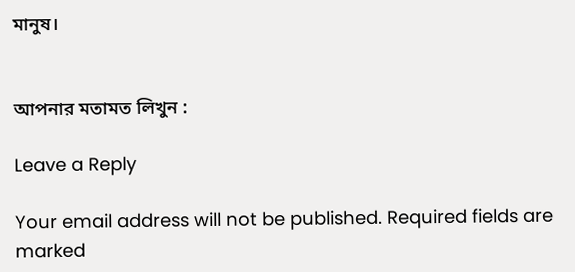মানুষ।


আপনার মতামত লিখুন :

Leave a Reply

Your email address will not be published. Required fields are marked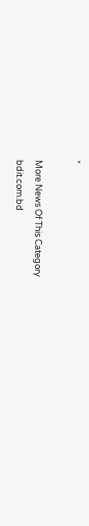*

More News Of This Category
bdit.com.bd